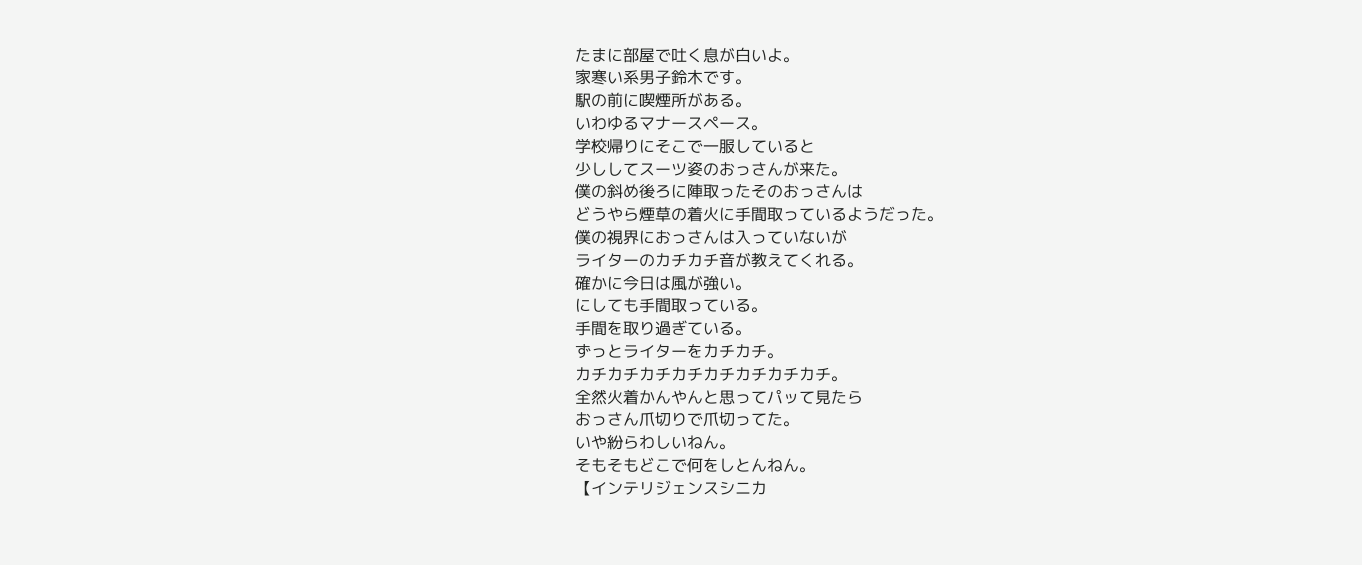たまに部屋で吐く息が白いよ。
家寒い系男子鈴木です。
駅の前に喫煙所がある。
いわゆるマナースペース。
学校帰りにそこで一服していると
少ししてスーツ姿のおっさんが来た。
僕の斜め後ろに陣取ったそのおっさんは
どうやら煙草の着火に手間取っているようだった。
僕の視界におっさんは入っていないが
ライターのカチカチ音が教えてくれる。
確かに今日は風が強い。
にしても手間取っている。
手間を取り過ぎている。
ずっとライターをカチカチ。
カチカチカチカチカチカチカチカチ。
全然火着かんやんと思ってパッて見たら
おっさん爪切りで爪切ってた。
いや紛らわしいねん。
そもそもどこで何をしとんねん。
【インテリジェンスシニカ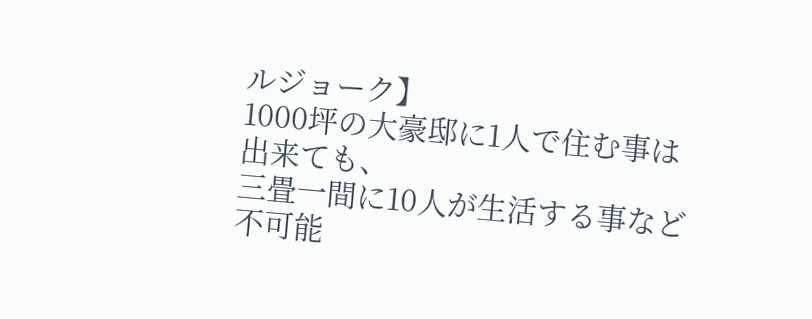ルジョーク】
1000坪の大豪邸に1人で住む事は出来ても、
三畳一間に10人が生活する事など不可能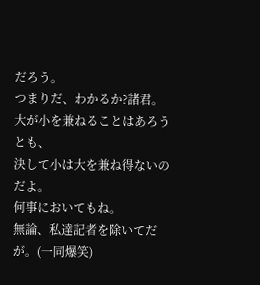だろう。
つまりだ、わかるか?諸君。
大が小を兼ねることはあろうとも、
決して小は大を兼ね得ないのだよ。
何事においてもね。
無論、私達記者を除いてだが。(一同爆笑)